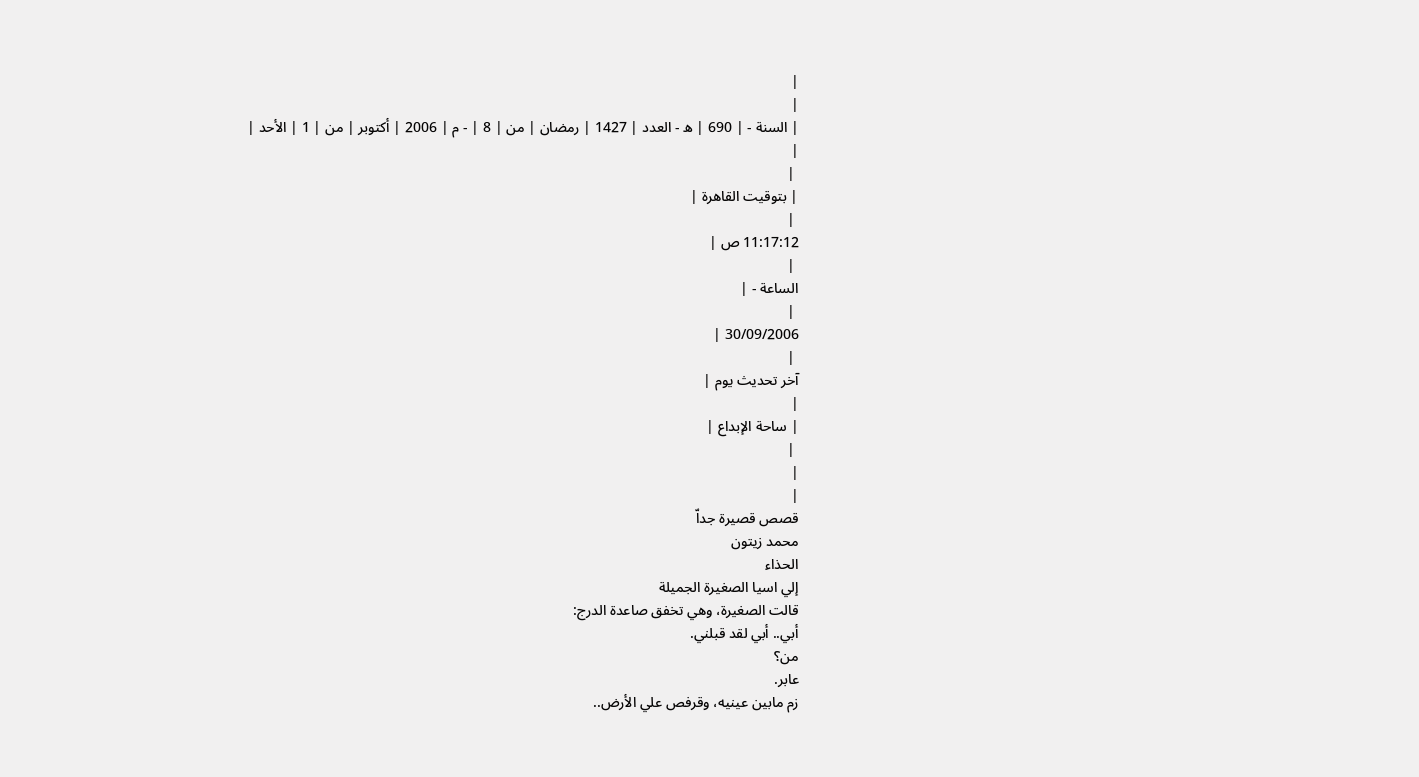|
|
| السنة - | 690 | ه - العدد | 1427 | رمضان | من | 8 | - م | 2006 | أكتوبر | من | 1 | الأحد |
|
 |
| بتوقيت القاهرة |
 |
11:17:12 ص |
 |
الساعة - |
 |
30/09/2006 |
 |
آخر تحديث يوم |
|
| ساحة الإبداع |
 |
|
|
قصص قصيرة جداّ
محمد زيتون
الحذاء
إلي اسيا الصغيرة الجميلة
قالت الصغيرة، وهي تخفق صاعدة الدرج:
أبي.. أبي لقد قبلني.
من؟
عابر.
زم مابين عينيه، وقرفص علي الأرض..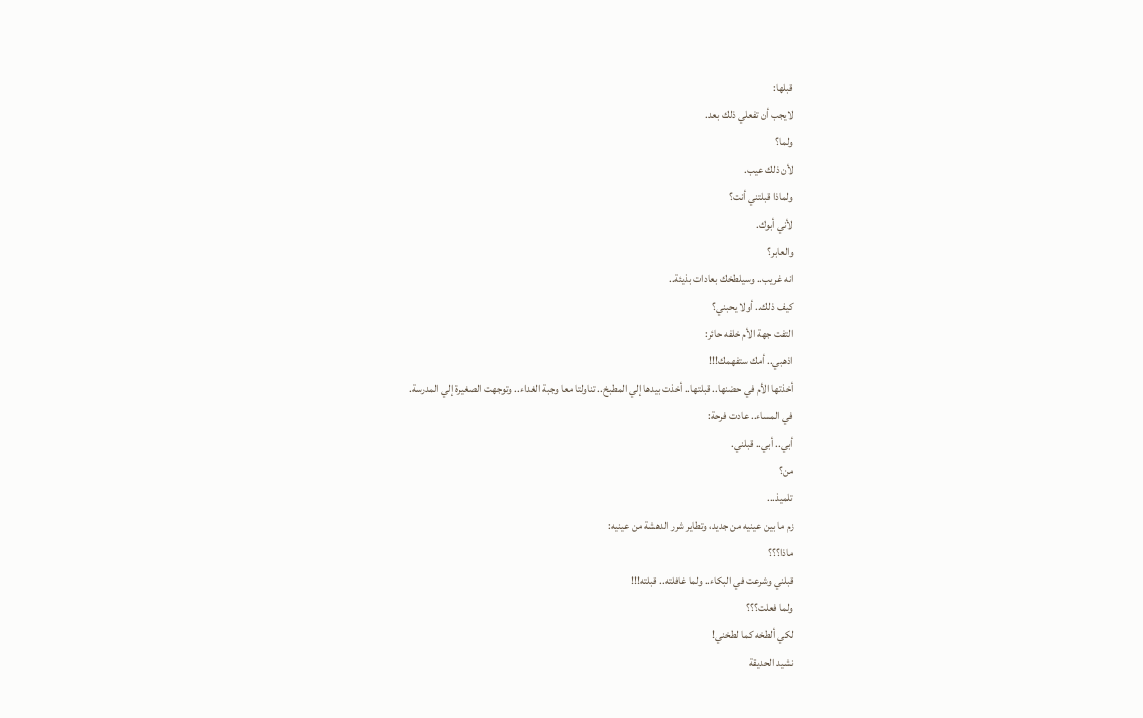قبلها:
لايجب أن تفعلي ذلك بعد.
ولما؟
لأن ذلك عيب.
ولماذا قبلتني أنت؟
لأني أبوك.
والعابر؟
انه غريب.. وسيلطخك بعادات بذيئة..
كيف ذلك.. أولا يحبني؟
التفت جهة الأم خلفه حائر:
اذهبي.. أمك ستفهمك!!!
أخذتها الأم في حضنها.. قبلتها.. أخذت بيدها إلي المطبخ.. تناولتا معا وجبة الغداء.. وتوجهت الصغيرة إلي المدرسة.
في المساء.. عادت فرحة:
أبي.. أبي.. قبلني.
من؟
تلميذ...
زم ما بين عينيه من جديد، وتطاير شرر الدهشة من عينيه:
ماذا؟؟؟
قبلني وشرعت في البكاء.. ولما غافلته.. قبلته!!!
ولما فعلت؟؟؟
لكي ألطخه كما لطخني!
نشيد الحديقة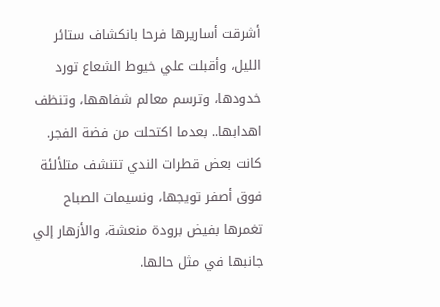أشرقت أساريرها فرحا بانكشاف ستائر الليل، وأقبلت علي خيوط الشعاع تورد خدودها، وترسم معالم شفاهها، وتنظف اهدابها.. بعدما اكتحلت من فضة الفجر.
كانت بعض قطرات الندي تتنشف متلألئة فوق أصفر تويجها، ونسيمات الصباح تغمرها بفيض برودة منعشة، والأزهار إلي جانبها في مثل حالها.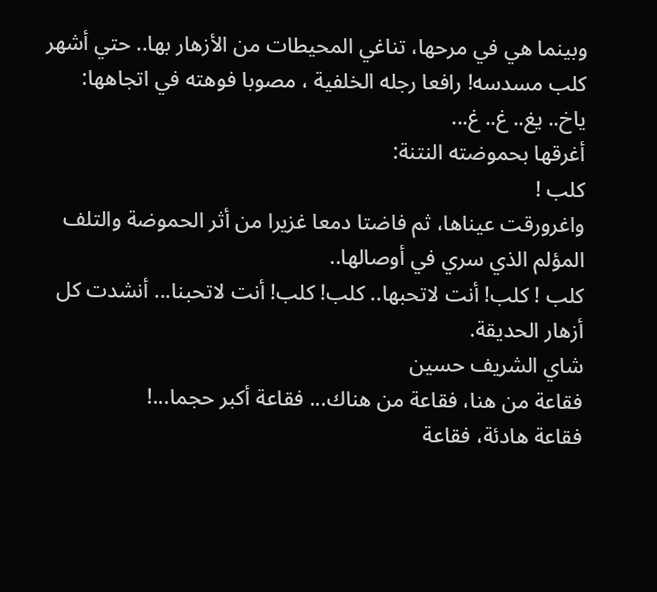وبينما هي في مرحها، تناغي المحيطات من الأزهار بها.. حتي أشهر كلب مسدسه! رافعا رجله الخلفية ، مصوبا فوهته في اتجاهها:
ياخ.. يغ.. غ.. غ...
أغرقها بحموضته النتنة:
كلب !
واغرورقت عيناها، ثم فاضتا دمعا غزيرا من أثر الحموضة والتلف المؤلم الذي سري في أوصالها..
كلب ! كلب! أنت لاتحبها.. كلب! كلب! أنت لاتحبنا... أنشدت كل أزهار الحديقة.
شاي الشريف حسين
فقاعة من هنا، فقاعة من هناك... فقاعة أكبر حجما...!
فقاعة هادئة، فقاعة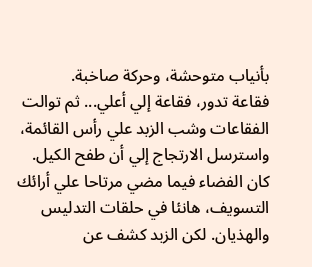بأنياب متوحشة، وحركة صاخبة.
فقاعة تدور، فقاعة إلي أعلي... ثم توالت الفقاعات وشب الزبد علي رأس القائمة، واسترسل الارتجاج إلي أن طفح الكيل.
كان الفضاء فيما مضي مرتاحا علي أرائك التسويف، هانئا في حلقات التدليس والهذيان. لكن الزبد كشف عن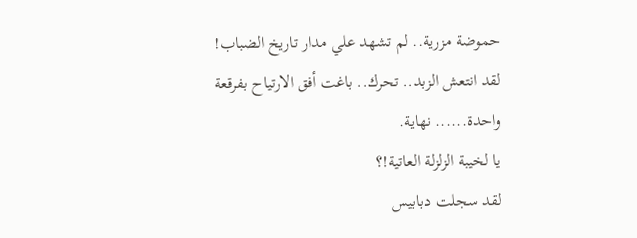حموضة مزرية.. لم تشهد علي مدار تاريخ الضباب!
لقد انتعش الزبد.. تحرك.. باغت أفق الارتياح بفرقعة واحدة...... نهاية.
يا لخيبة الزلزلة العاتية!؟
لقد سجلت دبابيس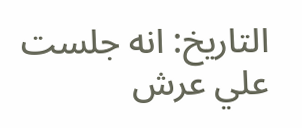التاريخ: انه جلست علي عرش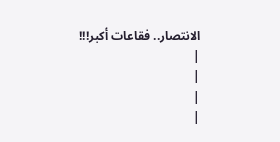الانتصار.. فقاعات أكبر!!!
|
|
|
|